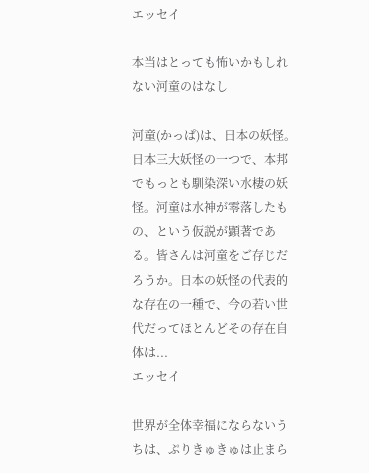エッセイ

本当はとっても怖いかもしれない河童のはなし

河童(かっぱ)は、日本の妖怪。日本三大妖怪の一つで、本邦でもっとも馴染深い水棲の妖怪。河童は水神が零落したもの、という仮説が顕著である。皆さんは河童をご存じだろうか。日本の妖怪の代表的な存在の一種で、今の若い世代だってほとんどその存在自体は...
エッセイ

世界が全体幸福にならないうちは、ぷりきゅきゅは止まら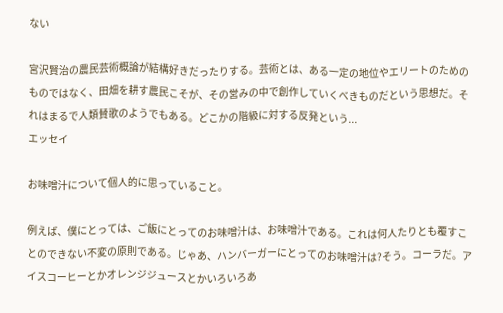ない

宮沢賢治の農民芸術概論が結構好きだったりする。芸術とは、ある一定の地位やエリートのためのものではなく、田畑を耕す農民こそが、その営みの中で創作していくべきものだという思想だ。それはまるで人類賛歌のようでもある。どこかの階級に対する反発という...
エッセイ

お味噌汁について個人的に思っていること。

例えば、僕にとっては、ご飯にとってのお味噌汁は、お味噌汁である。これは何人たりとも覆すことのできない不変の原則である。じゃあ、ハンバーガーにとってのお味噌汁は?そう。コーラだ。アイスコーヒーとかオレンジジュースとかいろいろあ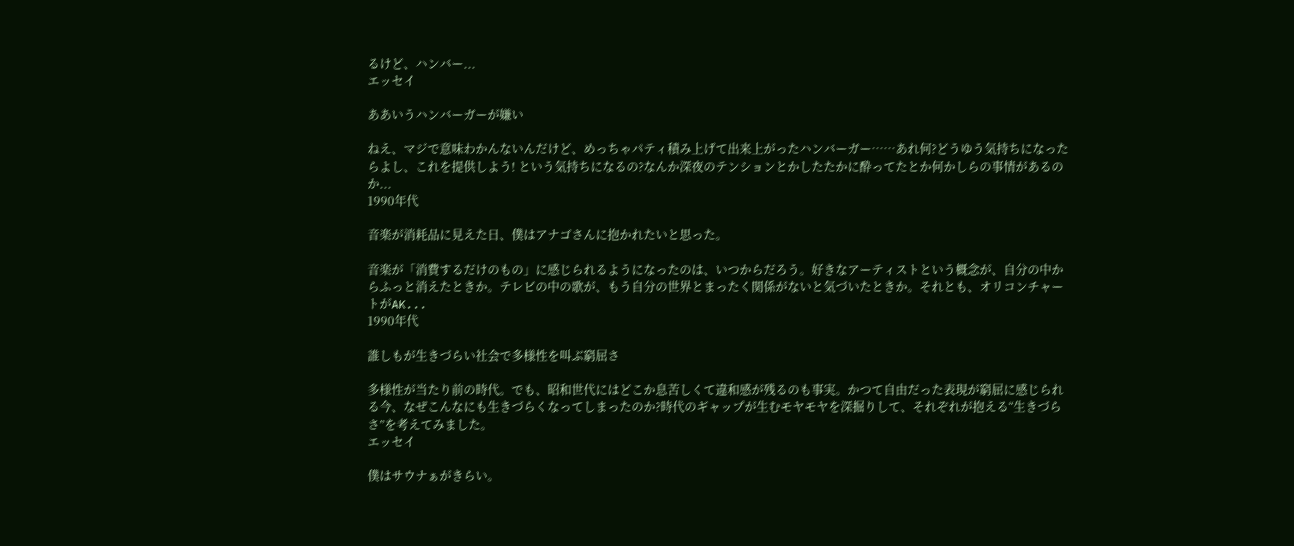るけど、ハンバー...
エッセイ

ああいうハンバーガーが嫌い

ねえ、マジで意味わかんないんだけど、めっちゃパティ積み上げて出来上がったハンバーガー……あれ何?どうゆう気持ちになったらよし、これを提供しよう! という気持ちになるの?なんか深夜のテンションとかしたたかに酔ってたとか何かしらの事情があるのか...
1990年代

音楽が消耗品に見えた日、僕はアナゴさんに抱かれたいと思った。

音楽が「消費するだけのもの」に感じられるようになったのは、いつからだろう。好きなアーティストという概念が、自分の中からふっと消えたときか。テレビの中の歌が、もう自分の世界とまったく関係がないと気づいたときか。それとも、オリコンチャートがAK...
1990年代

誰しもが生きづらい社会で多様性を叫ぶ窮屈さ

多様性が当たり前の時代。でも、昭和世代にはどこか息苦しくて違和感が残るのも事実。かつて自由だった表現が窮屈に感じられる今、なぜこんなにも生きづらくなってしまったのか?時代のギャップが生むモヤモヤを深掘りして、それぞれが抱える“生きづらさ”を考えてみました。
エッセイ

僕はサウナぁがきらい。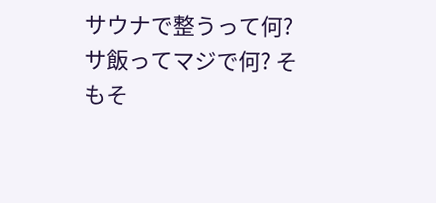サウナで整うって何? サ飯ってマジで何? そもそ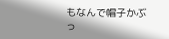もなんで帽子かぶっ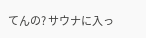てんの? サウナに入っ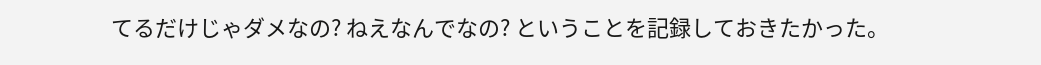てるだけじゃダメなの? ねえなんでなの? ということを記録しておきたかった。